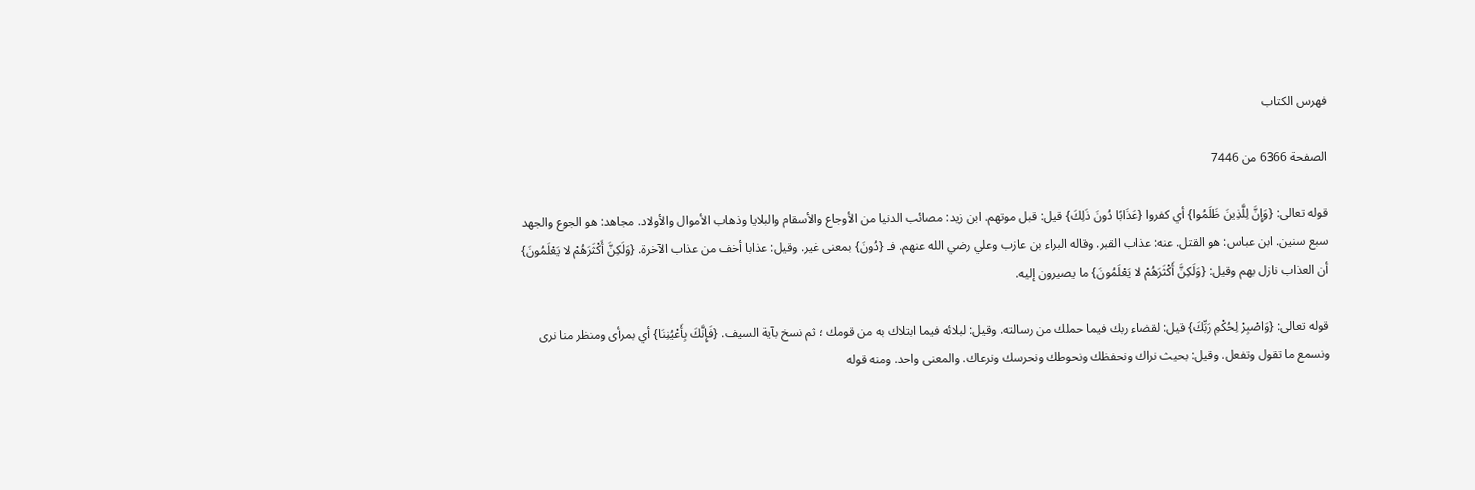فهرس الكتاب

الصفحة 6366 من 7446

قوله تعالى: {وَإِنَّ لِلَّذِينَ ظَلَمُوا} أي كفروا {عَذَابًا دُونَ ذَلِكَ} قيل: قبل موتهم. ابن زيد: مصائب الدنيا من الأوجاع والأسقام والبلايا وذهاب الأموال والأولاد. مجاهد: هو الجوع والجهد سبع سنين. ابن عباس: هو القتل. عنه: عذاب القبر. وقاله البراء بن عازب وعلي رضي الله عنهم. فـ {دُونَ} بمعنى غير. وقيل: عذابا أخف من عذاب الآخرة. {وَلَكِنَّ أَكْثَرَهُمْ لا يَعْلَمُونَ} أن العذاب نازل بهم وقيل: {وَلَكِنَّ أَكْثَرَهُمْ لا يَعْلَمُونَ} ما يصيرون إليه.

قوله تعالى: {وَاصْبِرْ لِحُكْمِ رَبِّكَ} قيل: لقضاء ربك فيما حملك من رسالته. وقيل: لبلائه فيما ابتلاك به من قومك ؛ ثم نسخ بآية السيف. {فَإِنَّكَ بِأَعْيُنِنَا} أي بمرأى ومنظر منا نرى ونسمع ما تقول وتفعل. وقيل: بحيث نراك ونحفظك ونحوطك ونحرسك ونرعاك. والمعنى واحد. ومنه قوله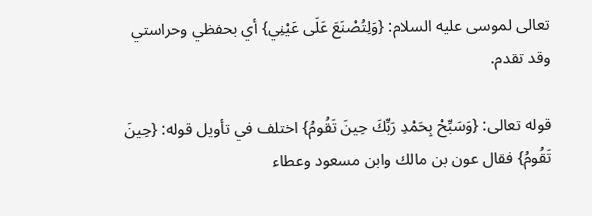تعالى لموسى عليه السلام: {وَلِتُصْنَعَ عَلَى عَيْنِي} أي بحفظي وحراستي وقد تقدم.

قوله تعالى: {وَسَبِّحْ بِحَمْدِ رَبِّكَ حِينَ تَقُومُ} اختلف في تأويل قوله: {حِينَ تَقُومُ} فقال عون بن مالك وابن مسعود وعطاء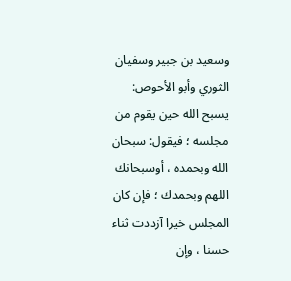وسعيد بن جبير وسفيان الثوري وأبو الأحوص: يسبح الله حين يقوم من مجلسه ؛ فيقول: سبحان الله وبحمده ، أوسبحانك اللهم وبحمدك ؛ فإن كان المجلس خيرا آزددت ثناء حسنا ، وإن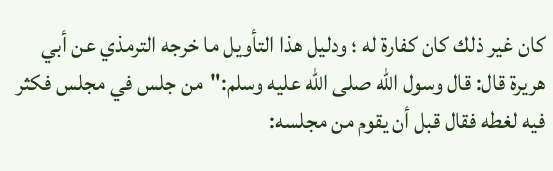كان غير ذلك كان كفارة له ؛ ودليل هذا التأويل ما خرجه الترمذي عن أبي هريرة قال: قال وسول الله صلى الله عليه وسلم:"من جلس في مجلس فكثر فيه لغطه فقال قبل أن يقوم من مجلسه: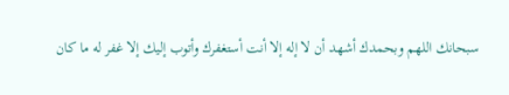سبحانك اللهم وبحمدك أشهد أن لا إله إلا أنت أستغفرك وأتوب إليك إلا غفر له ما كان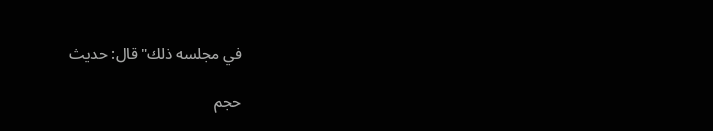في مجلسه ذلك"قال: حديث

حجم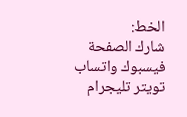الخط:
شارك الصفحة
فيسبوك واتساب تويتر تليجرام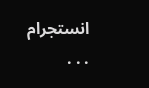انستجرام
. . .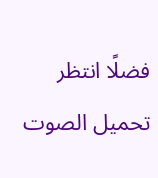فضلًا انتظر تحميل الصوت